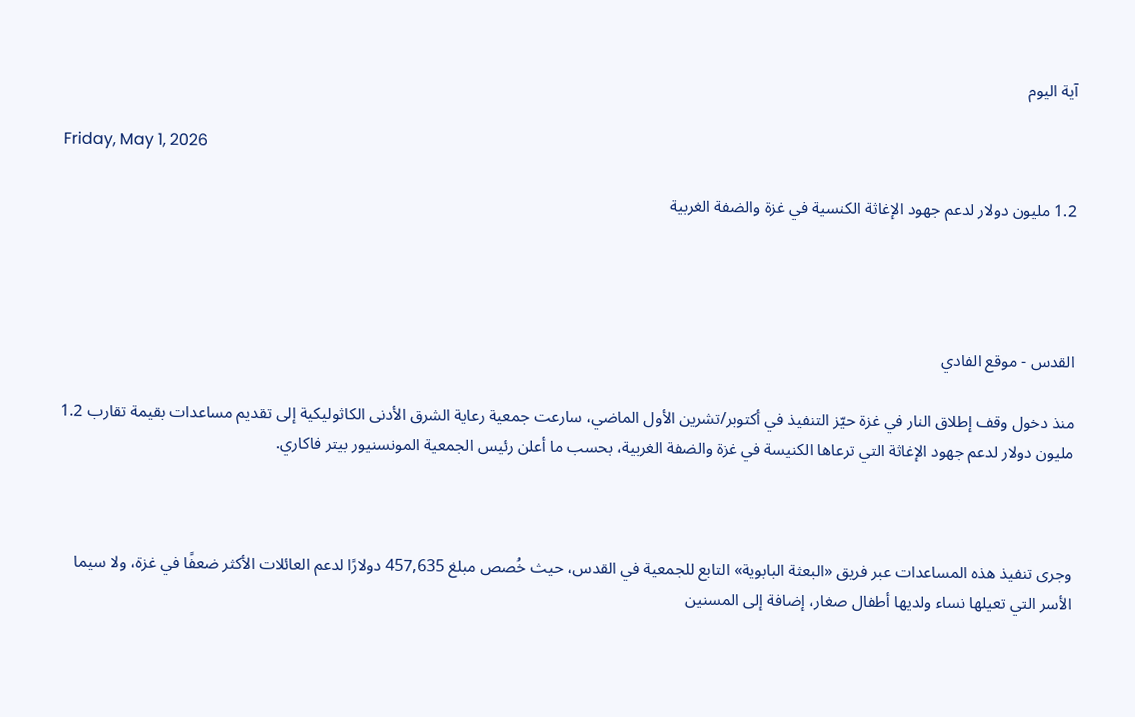آية اليوم

Friday, May 1, 2026

1.2 مليون دولار لدعم جهود الإغاثة الكنسية في غزة والضفة الغربية




القدس - موقع الفادي

منذ دخول وقف إطلاق النار في غزة حيّز التنفيذ في أكتوبر/تشرين الأول الماضي، سارعت جمعية رعاية الشرق الأدنى الكاثوليكية إلى تقديم مساعدات بقيمة تقارب 1.2 مليون دولار لدعم جهود الإغاثة التي ترعاها الكنيسة في غزة والضفة الغربية، بحسب ما أعلن رئيس الجمعية المونسنيور بيتر فاكاري.



وجرى تنفيذ هذه المساعدات عبر فريق «البعثة البابوية» التابع للجمعية في القدس، حيث خُصص مبلغ 457,635 دولارًا لدعم العائلات الأكثر ضعفًا في غزة، ولا سيما الأسر التي تعيلها نساء ولديها أطفال صغار، إضافة إلى المسنين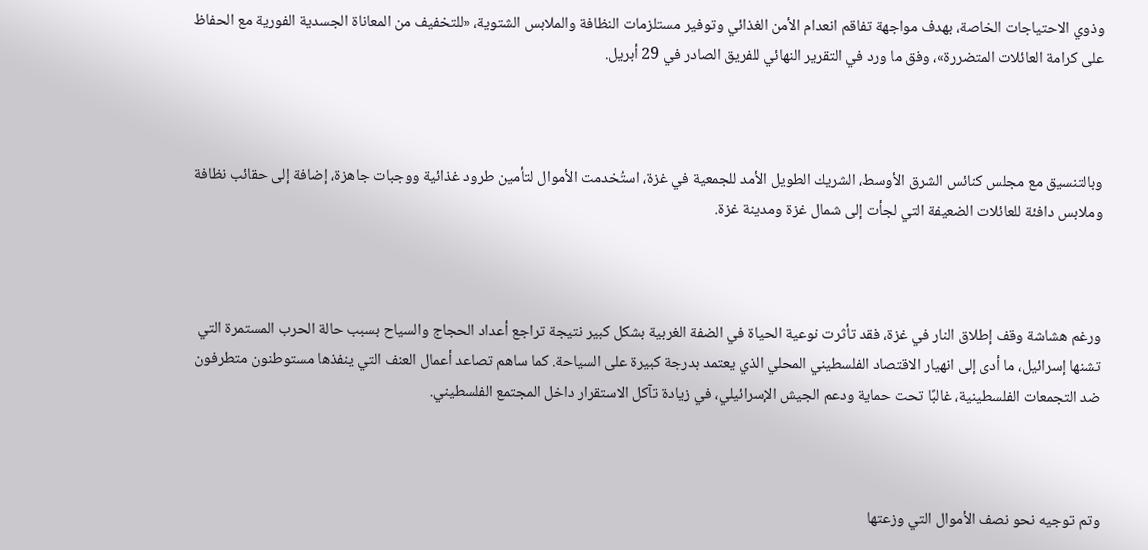وذوي الاحتياجات الخاصة، بهدف مواجهة تفاقم انعدام الأمن الغذائي وتوفير مستلزمات النظافة والملابس الشتوية، «للتخفيف من المعاناة الجسدية الفورية مع الحفاظ على كرامة العائلات المتضررة»، وفق ما ورد في التقرير النهائي للفريق الصادر في 29 أبريل.



وبالتنسيق مع مجلس كنائس الشرق الأوسط، الشريك الطويل الأمد للجمعية في غزة، استُخدمت الأموال لتأمين طرود غذائية ووجبات جاهزة، إضافة إلى حقائب نظافة وملابس دافئة للعائلات الضعيفة التي لجأت إلى شمال غزة ومدينة غزة.



ورغم هشاشة وقف إطلاق النار في غزة، فقد تأثرت نوعية الحياة في الضفة الغربية بشكل كبير نتيجة تراجع أعداد الحجاج والسياح بسبب حالة الحرب المستمرة التي تشنها إسرائيل، ما أدى إلى انهيار الاقتصاد الفلسطيني المحلي الذي يعتمد بدرجة كبيرة على السياحة. كما ساهم تصاعد أعمال العنف التي ينفذها مستوطنون متطرفون ضد التجمعات الفلسطينية، غالبًا تحت حماية ودعم الجيش الإسرائيلي، في زيادة تآكل الاستقرار داخل المجتمع الفلسطيني.



وتم توجيه نحو نصف الأموال التي وزعتها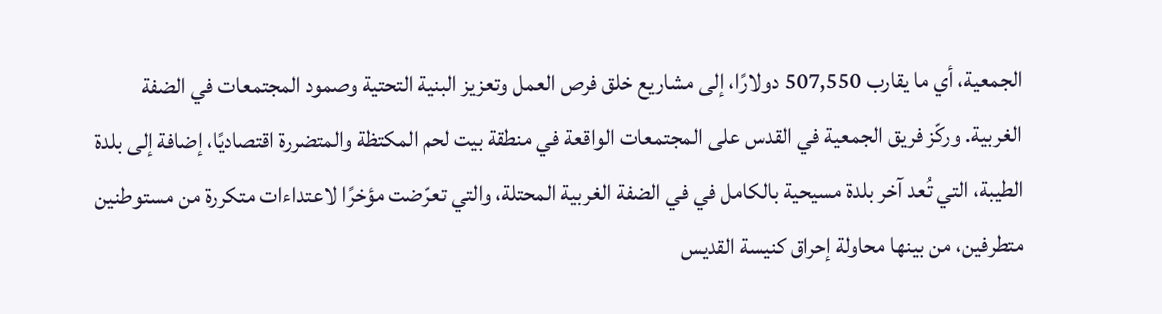الجمعية، أي ما يقارب 507,550 دولارًا، إلى مشاريع خلق فرص العمل وتعزيز البنية التحتية وصمود المجتمعات في الضفة الغربية. وركّز فريق الجمعية في القدس على المجتمعات الواقعة في منطقة بيت لحم المكتظة والمتضررة اقتصاديًا، إضافة إلى بلدة الطيبة، التي تُعد آخر بلدة مسيحية بالكامل في في الضفة الغربية المحتلة، والتي تعرّضت مؤخرًا لاعتداءات متكررة من مستوطنين متطرفين، من بينها محاولة إحراق كنيسة القديس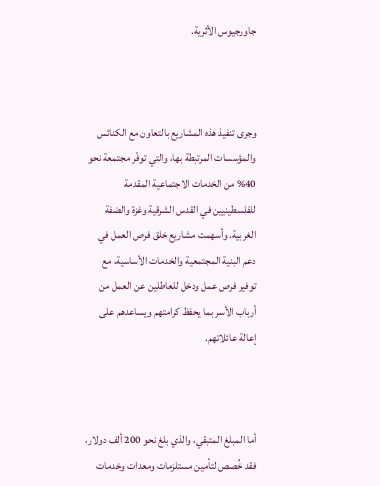جاورجيوس الأثرية.



وجرى تنفيذ هذه المشاريع بالتعاون مع الكنائس والمؤسسات المرتبطة بها، والتي توفّر مجتمعة نحو 40% من الخدمات الاجتماعية المقدمة للفلسطينيين في القدس الشرقية وغزة والضفة الغربية. وأسهمت مشاريع خلق فرص العمل في دعم البنية المجتمعية والخدمات الأساسية، مع توفير فرص عمل ودخل للعاطلين عن العمل من أرباب الأسر بما يحفظ كرامتهم ويساعدهم على إعالة عائلاتهم.



أما المبلغ المتبقي، والذي بلغ نحو 200 ألف دولار، فقد خُصص لتأمين مستلزمات ومعدات وخدمات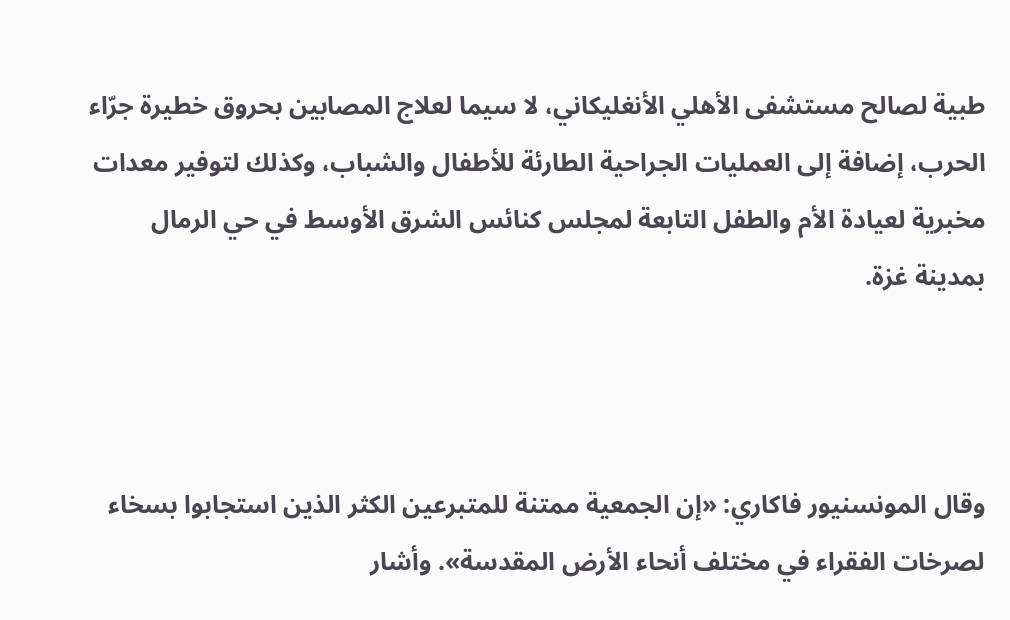طبية لصالح مستشفى الأهلي الأنغليكاني، لا سيما لعلاج المصابين بحروق خطيرة جرّاء الحرب، إضافة إلى العمليات الجراحية الطارئة للأطفال والشباب، وكذلك لتوفير معدات مخبرية لعيادة الأم والطفل التابعة لمجلس كنائس الشرق الأوسط في حي الرمال بمدينة غزة.



وقال المونسنيور فاكاري: «إن الجمعية ممتنة للمتبرعين الكثر الذين استجابوا بسخاء لصرخات الفقراء في مختلف أنحاء الأرض المقدسة». وأشار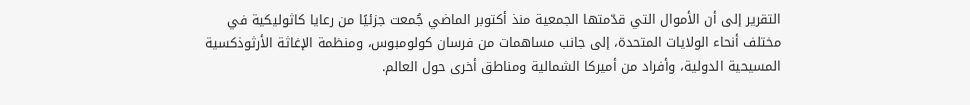التقرير إلى أن الأموال التي قدّمتها الجمعية منذ أكتوبر الماضي جُمعت جزئيًا من رعايا كاثوليكية في مختلف أنحاء الولايات المتحدة، إلى جانب مساهمات من فرسان كولومبوس، ومنظمة الإغاثة الأرثوذكسية المسيحية الدولية، وأفراد من أميركا الشمالية ومناطق أخرى حول العالم.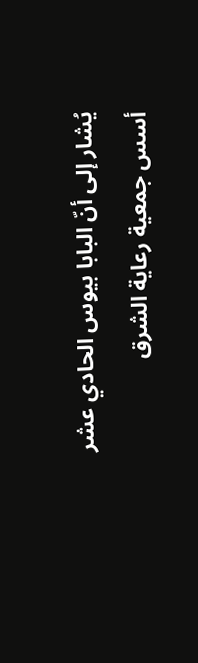يُشار إلى أنّ البابا بيوس الحادي عشر أسس جمعية رعاية الشرق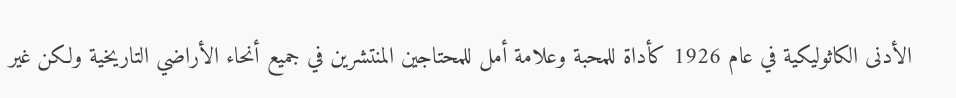الأدنى الكاثوليكية في عام 1926 كأداة للمحبة وعلامة أمل للمحتاجين المنتشرين في جميع أنحاء الأراضي التاريخية ولكن غير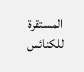المستقرة للكنائس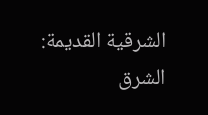الشرقية القديمة: الشرق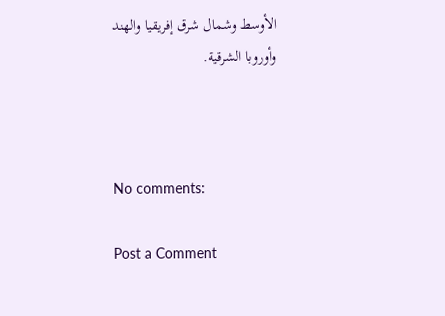الأوسط وشمال شرق إفريقيا والهند وأوروبا الشرقية.



No comments:

Post a Comment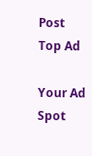Post Top Ad

Your Ad Spot